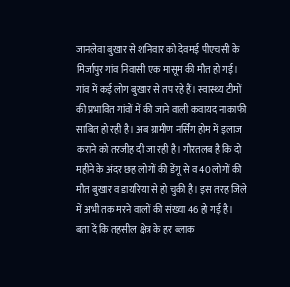जानलेवा बुखार से शनिवार को देवमई पीएचसी के मिर्जापुर गांव निवासी एक मासूम की मौत हो गई। गांव में कई लोग बुखार से तप रहे हैं। स्वास्थ्य टीमों की प्रभावित गांवों में की जाने वाली कवायद नाकाफी साबित हो रही है। अब ग्रामीण नर्सिंग होम में इलाज कराने को तरजीह दी जा रही है। गौरतलब है कि दो महीने के अंदर छह लोगों की डेंगू से व 40 लोगों की मौत बुखार व डायरिया से हो चुकी है। इस तरह जिले में अभी तक मरने वालों की संख्या 46 हो गई है।
बता दें कि तहसील क्षेत्र के हर ब्लाक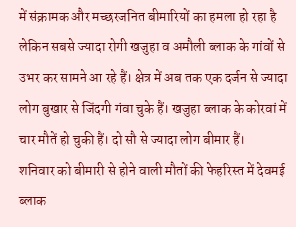में संक्रामक और मच्छरजनित बीमारियों का हमला हो रहा है लेकिन सबसे ज्यादा रोगी खजुहा व अमौली ब्लाक के गांवों से उभर कर सामने आ रहे हैं। क्षेत्र में अब तक एक दर्जन से ज्यादा लोग बुखार से जिंदगी गंवा चुके हैं। खजुहा ब्लाक के कोरवां में चार मौतें हो चुकी हैं। दो सौ से ज्यादा लोग बीमार हैं।
शनिवार को बीमारी से होने वाली मौतों की फेहरिस्त में देवमई ब्लाक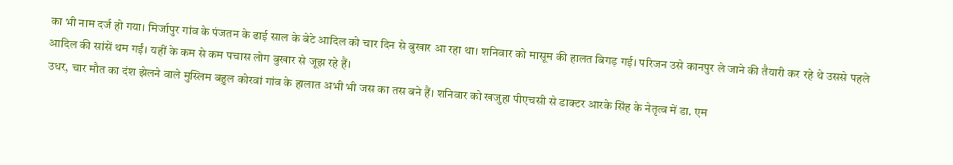का भी नाम दर्ज हो गया। मिर्जापुर गांव के पंजतन के ढाई साल के बेटे आदिल को चार दिन से बुखार आ रहा था। शनिवार को मासूम की हालत बिगड़ गई। परिजन उसे कानपुर ले जाने की तैयारी कर रहे थे उससे पहले आदिल की सांसें थम गईं। यहीं के कम से कम पचास लोग बुखार से जूझ रहे हैं।
उधर, चार मौत का दंश झेलने वाले मुस्लिम बहुल कोरवां गांव के हालात अभी भी जस का तस बने हैं। शनिवार को खजुहा पीएचसी से डाक्टर आरके सिंह के नेतृत्व में डा. एम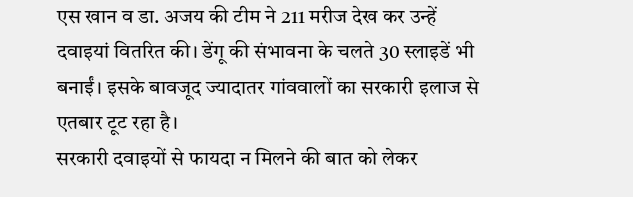एस खान व डा. अजय की टीम ने 211 मरीज देख कर उन्हें दवाइयां वितरित की। डेंगू की संभावना के चलते 30 स्लाइडें भी बनाईं। इसके बावजूद ज्यादातर गांववालों का सरकारी इलाज से एतबार टूट रहा है।
सरकारी दवाइयों से फायदा न मिलने की बात को लेकर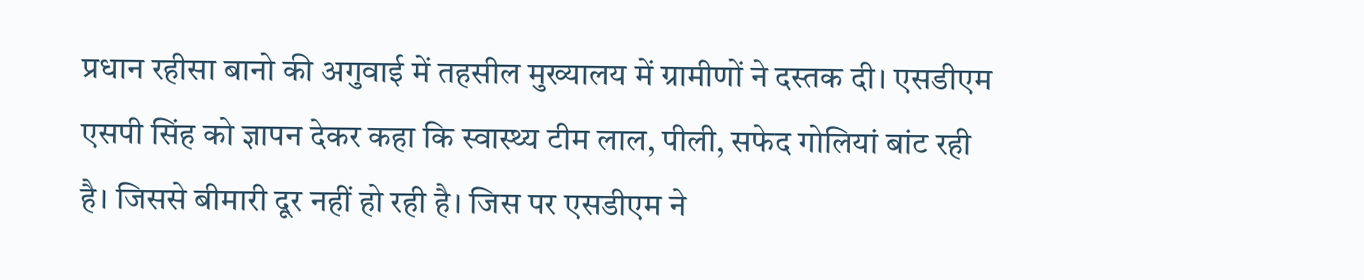प्रधान रहीसा बानो की अगुवाई में तहसील मुख्यालय में ग्रामीणों ने दस्तक दी। एसडीएम एसपी सिंह को ज्ञापन देकर कहा कि स्वास्थ्य टीम लाल, पीली, सफेद गोलियां बांट रही है। जिससे बीमारी दूर नहीं हो रही है। जिस पर एसडीएम ने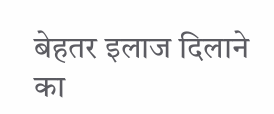बेहतर इलाज दिलाने का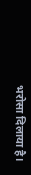भरोसा दिलाया है।